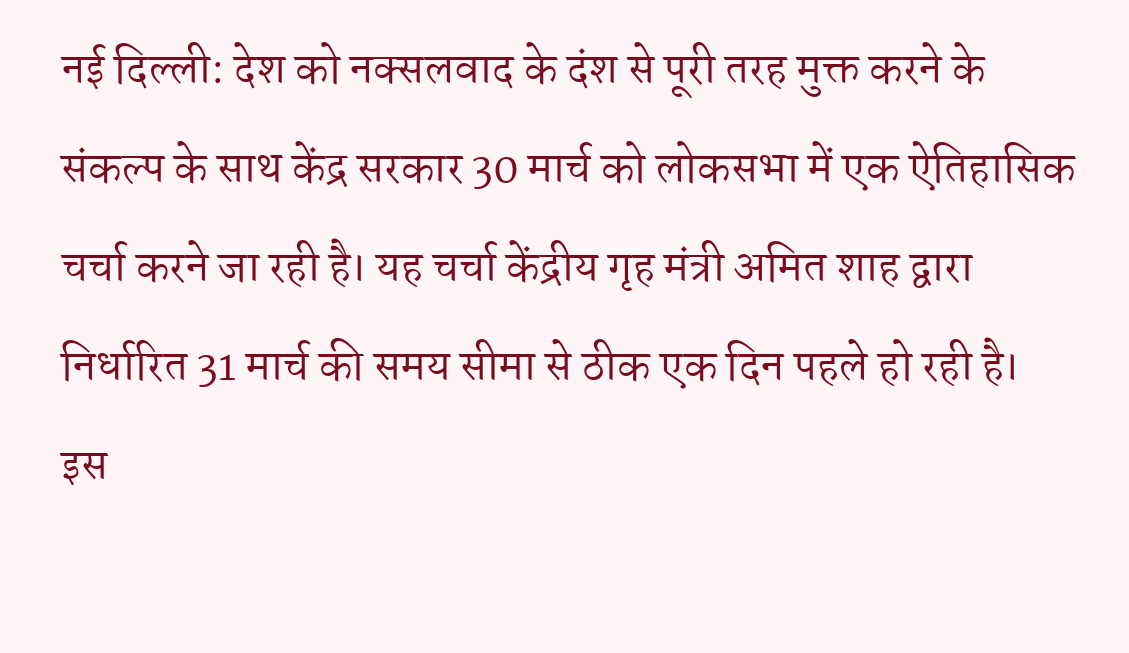नई दिल्ली: देश को नक्सलवाद के दंश से पूरी तरह मुक्त करने के संकल्प के साथ केंद्र सरकार 30 मार्च को लोकसभा में एक ऐतिहासिक चर्चा करने जा रही है। यह चर्चा केंद्रीय गृह मंत्री अमित शाह द्वारा निर्धारित 31 मार्च की समय सीमा से ठीक एक दिन पहले हो रही है। इस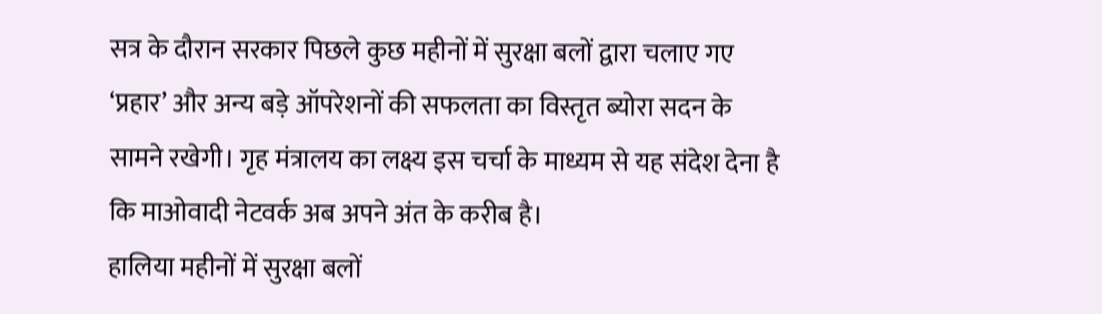सत्र के दौरान सरकार पिछले कुछ महीनों में सुरक्षा बलों द्वारा चलाए गए ‘प्रहार’ और अन्य बड़े ऑपरेशनों की सफलता का विस्तृत ब्योरा सदन के सामने रखेगी। गृह मंत्रालय का लक्ष्य इस चर्चा के माध्यम से यह संदेश देना है कि माओवादी नेटवर्क अब अपने अंत के करीब है।
हालिया महीनों में सुरक्षा बलों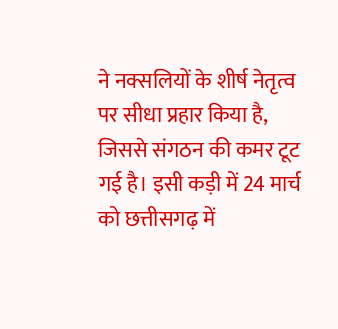ने नक्सलियों के शीर्ष नेतृत्व पर सीधा प्रहार किया है, जिससे संगठन की कमर टूट गई है। इसी कड़ी में 24 मार्च को छत्तीसगढ़ में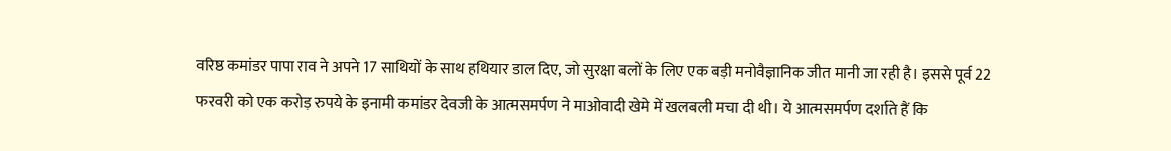वरिष्ठ कमांडर पापा राव ने अपने 17 साथियों के साथ हथियार डाल दिए, जो सुरक्षा बलों के लिए एक बड़ी मनोवैज्ञानिक जीत मानी जा रही है। इससे पूर्व 22 फरवरी को एक करोड़ रुपये के इनामी कमांडर देवजी के आत्मसमर्पण ने माओवादी खेमे में खलबली मचा दी थी। ये आत्मसमर्पण दर्शाते हैं कि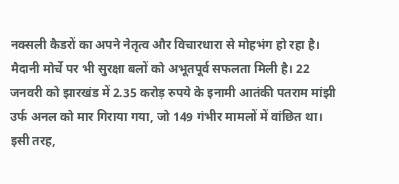नक्सली कैडरों का अपने नेतृत्व और विचारधारा से मोहभंग हो रहा है।
मैदानी मोर्चे पर भी सुरक्षा बलों को अभूतपूर्व सफलता मिली है। 22 जनवरी को झारखंड में 2.35 करोड़ रुपये के इनामी आतंकी पतराम मांझी उर्फ अनल को मार गिराया गया, जो 149 गंभीर मामलों में वांछित था। इसी तरह,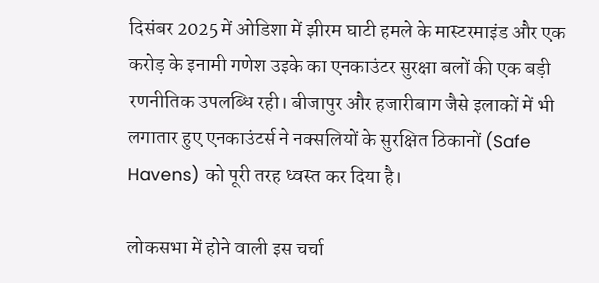दिसंबर 2025 में ओडिशा में झीरम घाटी हमले के मास्टरमाइंड और एक करोड़ के इनामी गणेश उइके का एनकाउंटर सुरक्षा बलों की एक बड़ी रणनीतिक उपलब्धि रही। बीजापुर और हजारीबाग जैसे इलाकों में भी लगातार हुए एनकाउंटर्स ने नक्सलियों के सुरक्षित ठिकानों (Safe Havens) को पूरी तरह ध्वस्त कर दिया है।

लोकसभा में होने वाली इस चर्चा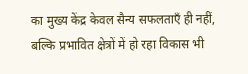का मुख्य केंद्र केवल सैन्य सफलताएँ ही नहीं, बल्कि प्रभावित क्षेत्रों में हो रहा विकास भी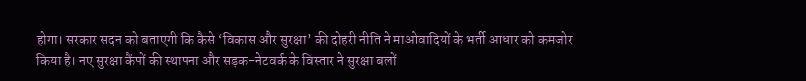होगा। सरकार सदन को बताएगी कि कैसे ‘विकास और सुरक्षा’ की दोहरी नीति ने माओवादियों के भर्ती आधार को कमजोर किया है। नए सुरक्षा कैंपों की स्थापना और सड़क-नेटवर्क के विस्तार ने सुरक्षा बलों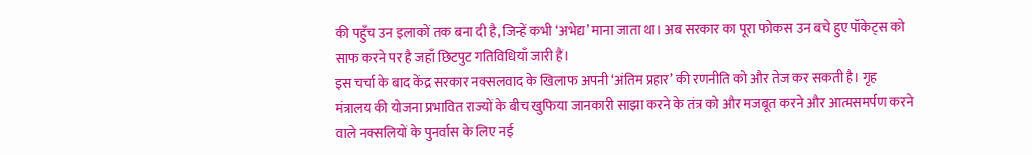की पहुँच उन इलाकों तक बना दी है, जिन्हें कभी ‘अभेद्य’ माना जाता था। अब सरकार का पूरा फोकस उन बचे हुए पॉकेट्स को साफ करने पर है जहाँ छिटपुट गतिविधियाँ जारी हैं।
इस चर्चा के बाद केंद्र सरकार नक्सलवाद के खिलाफ अपनी ‘अंतिम प्रहार’ की रणनीति को और तेज कर सकती है। गृह मंत्रालय की योजना प्रभावित राज्यों के बीच खुफिया जानकारी साझा करने के तंत्र को और मजबूत करने और आत्मसमर्पण करने वाले नक्सलियों के पुनर्वास के लिए नई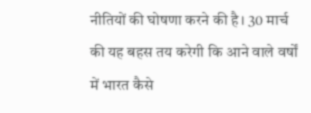नीतियों की घोषणा करने की है। 30 मार्च की यह बहस तय करेगी कि आने वाले वर्षों में भारत कैसे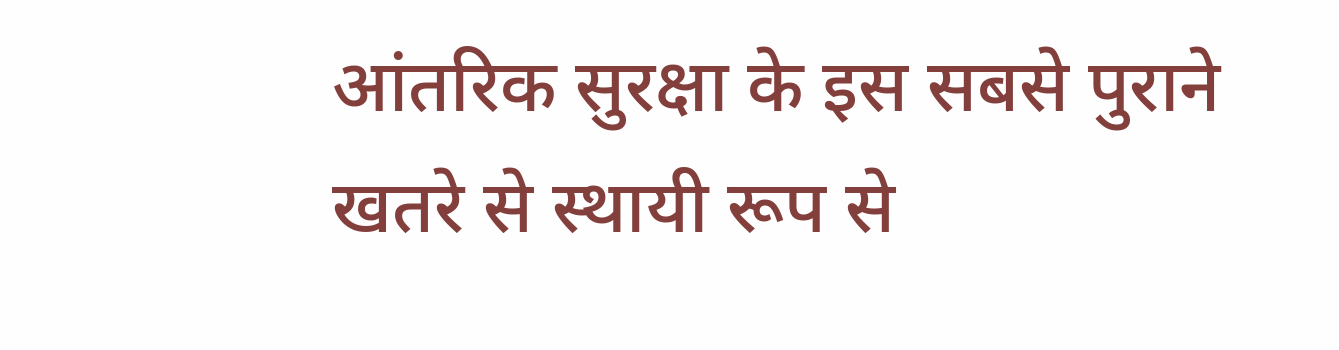आंतरिक सुरक्षा के इस सबसे पुराने खतरे से स्थायी रूप से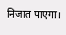निजात पाएगा।